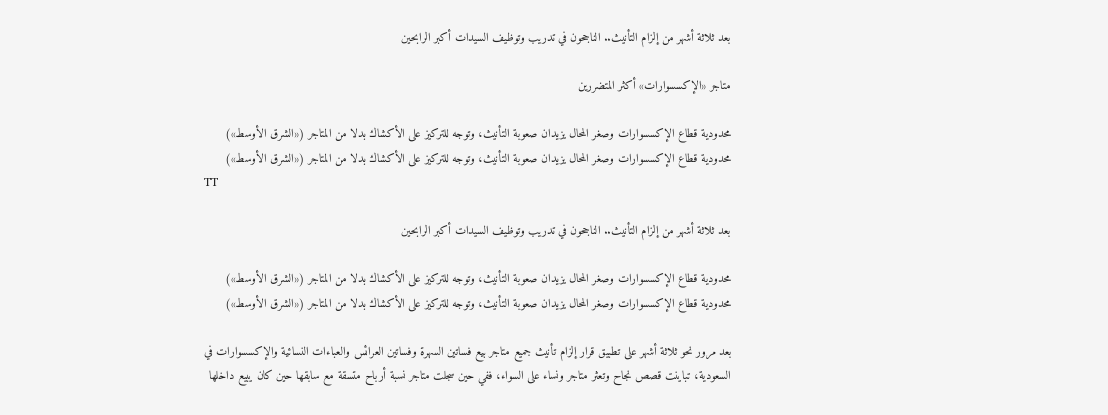بعد ثلاثة أشهر من إلزام التأنيث.. الناجحون في تدريب وتوظيف السيدات أكبر الرابحين

متاجر «الإكسسوارات» أكثر المتضررين

محدودية قطاع الإكسسوارات وصغر المحال يزيدان صعوبة التأنيث، وتوجه للتركيز على الأكشاك بدلا من المتاجر («الشرق الأوسط»)
محدودية قطاع الإكسسوارات وصغر المحال يزيدان صعوبة التأنيث، وتوجه للتركيز على الأكشاك بدلا من المتاجر («الشرق الأوسط»)
TT

بعد ثلاثة أشهر من إلزام التأنيث.. الناجحون في تدريب وتوظيف السيدات أكبر الرابحين

محدودية قطاع الإكسسوارات وصغر المحال يزيدان صعوبة التأنيث، وتوجه للتركيز على الأكشاك بدلا من المتاجر («الشرق الأوسط»)
محدودية قطاع الإكسسوارات وصغر المحال يزيدان صعوبة التأنيث، وتوجه للتركيز على الأكشاك بدلا من المتاجر («الشرق الأوسط»)

بعد مرور نحو ثلاثة أشهر على تطبيق قرار إلزام تأنيث جميع متاجر بيع فساتين السهرة وفساتين العرائس والعباءات النسائية والإكسسوارات في السعودية، تباينت قصص نجاح وتعثر متاجر ونساء على السواء، ففي حين سجلت متاجر نسبة أرباح متسقة مع سابقها حين كان يبيع داخلها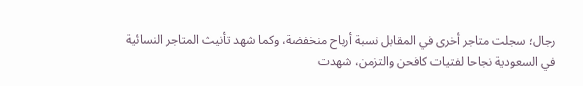رجال؛ سجلت متاجر أخرى في المقابل نسبة أرباح منخفضة، وكما شهد تأنيث المتاجر النسائية في السعودية نجاحا لفتيات كافحن والتزمن، شهدت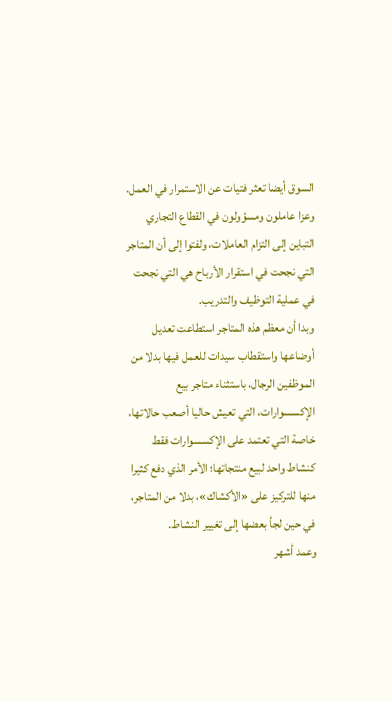السوق أيضا تعثر فتيات عن الاستمرار في العمل.
وعزا عاملون ومسؤولون في القطاع التجاري التباين إلى التزام العاملات، ولفتوا إلى أن المتاجر التي نجحت في استقرار الأرباح هي التي نجحت في عملية التوظيف والتدريب.
وبدا أن معظم هذه المتاجر استطاعت تعديل أوضاعها واستقطاب سيدات للعمل فيها بدلا من الموظفين الرجال، باستثناء متاجر بيع الإكسسوارات، التي تعيش حاليا أصعب حالاتها، خاصة التي تعتمد على الإكسسوارات فقط كنشاط واحد لبيع منتجاتها؛ الأمر الذي دفع كثيرا منها للتركيز على «الأكشاك»، بدلا من المتاجر، في حين لجأ بعضها إلى تغيير النشاط.
وعمد أشهر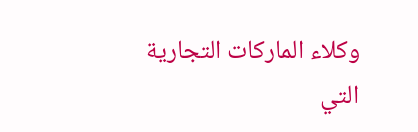وكلاء الماركات التجارية التي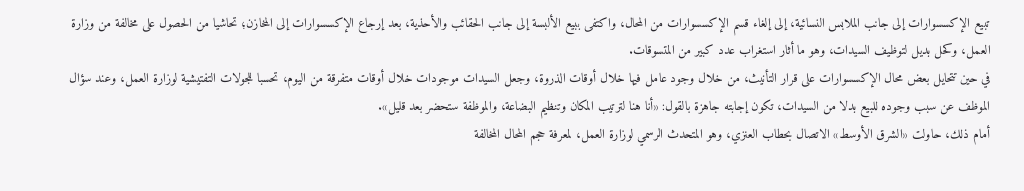تبيع الإكسسوارات إلى جانب الملابس النسائية، إلى إلغاء قسم الإكسسوارات من المحال، واكتفى ببيع الألبسة إلى جانب الحقائب والأحذية، بعد إرجاع الإكسسوارات إلى المخازن؛ تحاشيا من الحصول على مخالفة من وزارة العمل، وكحل بديل لتوظيف السيدات، وهو ما أثار استغراب عدد كبير من المتسوقات.
في حين تتحايل بعض محال الإكسسوارات على قرار التأنيث، من خلال وجود عامل فيها خلال أوقات الذروة، وجعل السيدات موجودات خلال أوقات متفرقة من اليوم، تحسبا للجولات التفتيشية لوزارة العمل، وعند سؤال الموظف عن سبب وجوده للبيع بدلا من السيدات، تكون إجابته جاهزة بالقول: «أنا هنا لترتيب المكان وتنظيم البضاعة، والموظفة ستحضر بعد قليل».
أمام ذلك، حاولت «الشرق الأوسط» الاتصال بحطاب العنزي، وهو المتحدث الرسمي لوزارة العمل، لمعرفة حجم المحال المخالفة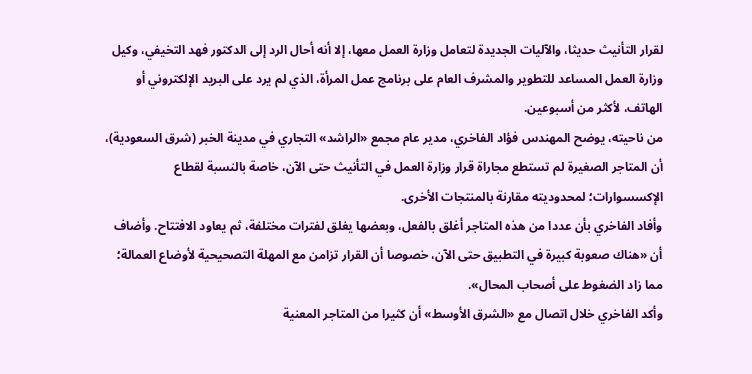لقرار التأنيث حديثا، والآليات الجديدة لتعامل وزارة العمل معها، إلا أنه أحال الرد إلى الدكتور فهد التخيفي، وكيل وزارة العمل المساعد للتطوير والمشرف العام على برنامج عمل المرأة، الذي لم يرد على البريد الإلكتروني أو الهاتف، لأكثر من أسبوعين.
من ناحيته، يوضح المهندس فؤاد الفاخري، مدير عام مجمع «الراشد» التجاري في مدينة الخبر (شرق السعودية)، أن المتاجر الصغيرة لم تستطع مجاراة قرار وزارة العمل في التأنيث حتى الآن، خاصة بالنسبة لقطاع الإكسسوارات؛ لمحدوديته مقارنة بالمنتجات الأخرى.
وأفاد الفاخري بأن عددا من هذه المتاجر أغلق بالفعل، وبعضها يغلق لفترات مختلفة، ثم يعاود الافتتاح. وأضاف أن «هناك صعوبة كبيرة في التطبيق حتى الآن، خصوصا أن القرار تزامن مع المهلة التصحيحية لأوضاع العمالة؛ مما زاد الضغوط على أصحاب المحال».
وأكد الفاخري خلال اتصال مع «الشرق الأوسط» أن كثيرا من المتاجر المعنية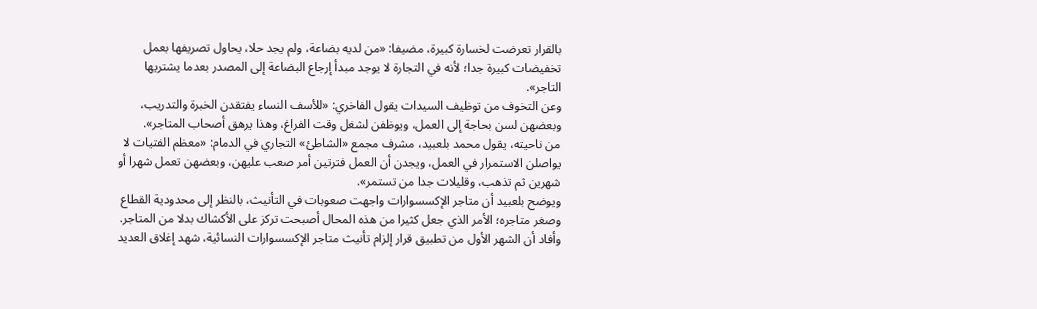بالقرار تعرضت لخسارة كبيرة، مضيفا: «من لديه بضاعة، ولم يجد حلا، يحاول تصريفها بعمل تخفيضات كبيرة جدا؛ لأنه في التجارة لا يوجد مبدأ إرجاع البضاعة إلى المصدر بعدما يشتريها التاجر».
وعن التخوف من توظيف السيدات يقول الفاخري: «للأسف النساء يفتقدن الخبرة والتدريب، وبعضهن لسن بحاجة إلى العمل، ويوظفن لشغل وقت الفراغ، وهذا يرهق أصحاب المتاجر».
من ناحيته، يقول محمد بلعبيد، مشرف مجمع «الشاطئ» التجاري في الدمام: «معظم الفتيات لا يواصلن الاستمرار في العمل، ويجدن أن العمل فترتين أمر صعب عليهن، وبعضهن تعمل شهرا أو شهرين ثم تذهب، وقليلات جدا من تستمر».
ويوضح بلعبيد أن متاجر الإكسسوارات واجهت صعوبات في التأنيث، بالنظر إلى محدودية القطاع وصغر متاجره؛ الأمر الذي جعل كثيرا من هذه المحال أصبحت تركز على الأكشاك بدلا من المتاجر.
وأفاد أن الشهر الأول من تطبيق قرار إلزام تأنيث متاجر الإكسسوارات النسائية، شهد إغلاق العديد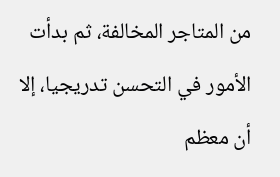من المتاجر المخالفة، ثم بدأت الأمور في التحسن تدريجيا، إلا أن معظم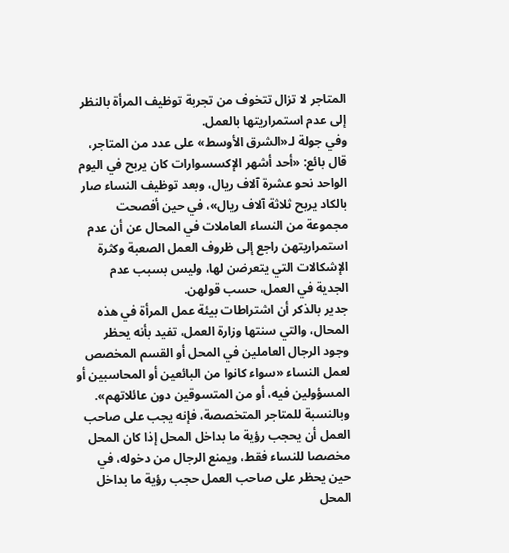المتاجر لا تزال تتخوف من تجربة توظيف المرأة بالنظر إلى عدم استمراريتها بالعمل.
وفي جولة لـ«الشرق الأوسط» على عدد من المتاجر، قال بائع: «أحد أشهر الإكسسوارات كان يربح في اليوم الواحد نحو عشرة آلاف ريال، وبعد توظيف النساء صار بالكاد يربح ثلاثة آلاف ريال»، في حين أفصحت مجموعة من النساء العاملات في المحال عن أن عدم استمراريتهن راجع إلى ظروف العمل الصعبة وكثرة الإشكالات التي يتعرضن لها، وليس بسبب عدم الجدية في العمل، حسب قولهن.
جدير بالذكر أن اشتراطات بيئة عمل المرأة في هذه المحال، والتي سنتها وزارة العمل، تفيد بأنه يحظر وجود الرجال العاملين في المحل أو القسم المخصص لعمل النساء «سواء كانوا من البائعين أو المحاسبين أو المسؤولين فيه، أو من المتسوقين دون عائلاتهم».
وبالنسبة للمتاجر المتخصصة، فإنه يجب على صاحب العمل أن يحجب رؤية ما بداخل المحل إذا كان المحل مخصصا للنساء فقط، ويمنع الرجال من دخوله، في حين يحظر على صاحب العمل حجب رؤية ما بداخل المحل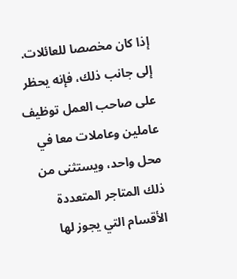إذا كان مخصصا للعائلات.
إلى جانب ذلك، فإنه يحظر على صاحب العمل توظيف عاملين وعاملات معا في محل واحد، ويستثنى من ذلك المتاجر المتعددة الأقسام التي يجوز لها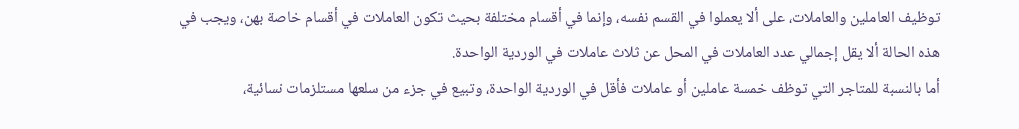توظيف العاملين والعاملات، على ألا يعملوا في القسم نفسه، وإنما في أقسام مختلفة بحيث تكون العاملات في أقسام خاصة بهن، ويجب في هذه الحالة ألا يقل إجمالي عدد العاملات في المحل عن ثلاث عاملات في الوردية الواحدة.
أما بالنسبة للمتاجر التي توظف خمسة عاملين أو عاملات فأقل في الوردية الواحدة، وتبيع في جزء من سلعها مستلزمات نسائية،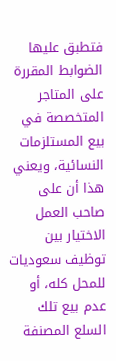فتطبق عليها الضوابط المقررة على المتاجر المتخصصة في بيع المستلزمات النسائية، ويعني هذا أن على صاحب العمل الاختيار بين توظيف سعوديات للمحل كله، أو عدم بيع تلك السلع المصنفة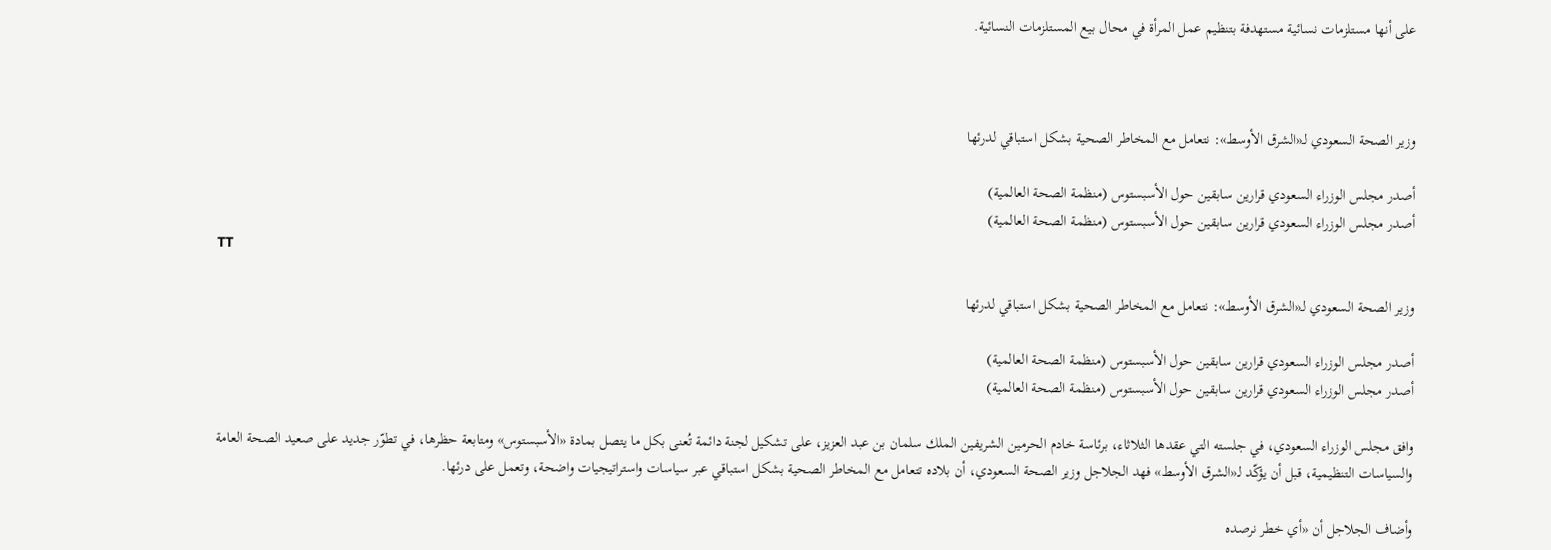على أنها مستلزمات نسائية مستهدفة بتنظيم عمل المرأة في محال بيع المستلزمات النسائية.



وزير الصحة السعودي لـ«الشرق الأوسط»: نتعامل مع المخاطر الصحية بشكل استباقي لدرئها

أصدر مجلس الوزراء السعودي قرارين سابقين حول الأسبستوس (منظمة الصحة العالمية)
أصدر مجلس الوزراء السعودي قرارين سابقين حول الأسبستوس (منظمة الصحة العالمية)
TT

وزير الصحة السعودي لـ«الشرق الأوسط»: نتعامل مع المخاطر الصحية بشكل استباقي لدرئها

أصدر مجلس الوزراء السعودي قرارين سابقين حول الأسبستوس (منظمة الصحة العالمية)
أصدر مجلس الوزراء السعودي قرارين سابقين حول الأسبستوس (منظمة الصحة العالمية)

وافق مجلس الوزراء السعودي، في جلسته التي عقدها الثلاثاء، برئاسة خادم الحرمين الشريفين الملك سلمان بن عبد العزيز، على تشكيل لجنة دائمة تُعنى بكل ما يتصل بمادة «الأسبستوس» ومتابعة حظرها، في تطوّر جديد على صعيد الصحة العامة والسياسات التنظيمية، قبل أن يؤكّد لـ«الشرق الأوسط» فهد الجلاجل وزير الصحة السعودي، أن بلاده تتعامل مع المخاطر الصحية بشكل استباقي عبر سياسات واستراتيجيات واضحة، وتعمل على درئها.

وأضاف الجلاجل أن «أي خطر نرصده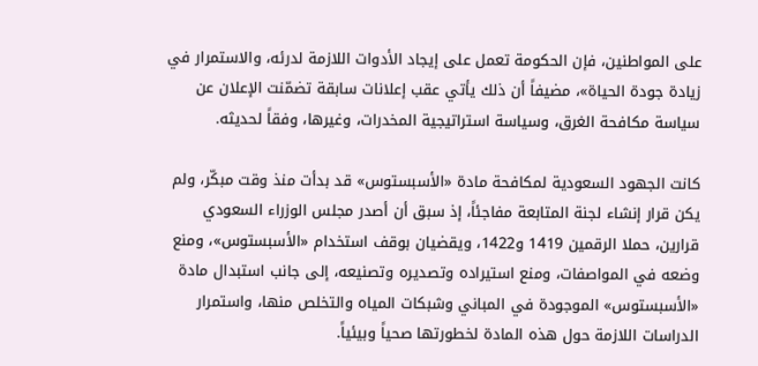على المواطنين، فإن الحكومة تعمل على إيجاد الأدوات اللازمة لدرئه، والاستمرار في زيادة جودة الحياة»، مضيفاً أن ذلك يأتي عقب إعلانات سابقة تضمّنت الإعلان عن سياسة مكافحة الغرق، وسياسة استراتيجية المخدرات، وغيرها، وفقاً لحديثه.

كانت الجهود السعودية لمكافحة مادة «الأسبستوس» قد بدأت منذ وقت مبكّر، ولم يكن قرار إنشاء لجنة المتابعة مفاجئاً، إذ سبق أن أصدر مجلس الوزراء السعودي قرارين، حملا الرقمين 1419 و1422، ويقضيان بوقف استخدام «الأسبستوس»، ومنع وضعه في المواصفات، ومنع استيراده وتصديره وتصنيعه، إلى جانب استبدال مادة «الأسبستوس» الموجودة في المباني وشبكات المياه والتخلص منها، واستمرار الدراسات اللازمة حول هذه المادة لخطورتها صحياً وبيئياً.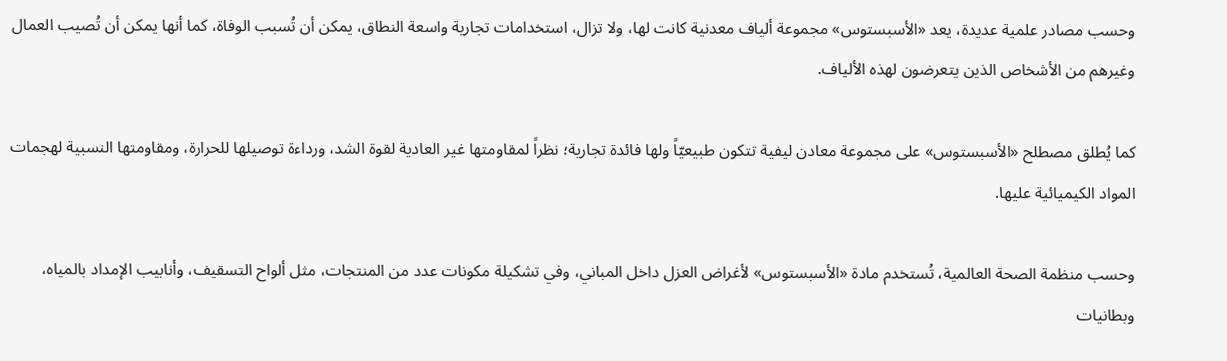وحسب مصادر علمية عديدة، يعد «الأسبستوس» مجموعة ألياف معدنية كانت لها، ولا تزال، استخدامات تجارية واسعة النطاق، يمكن أن تُسبب الوفاة، كما أنها يمكن أن تُصيب العمال وغيرهم من الأشخاص الذين يتعرضون لهذه الألياف.

كما يُطلق مصطلح «الأسبستوس» على مجموعة معادن ليفية تتكون طبيعيّاً ولها فائدة تجارية؛ نظراً لمقاومتها غير العادية لقوة الشد، ورداءة توصيلها للحرارة، ومقاومتها النسبية لهجمات المواد الكيميائية عليها.

وحسب منظمة الصحة العالمية، تُستخدم مادة «الأسبستوس» لأغراض العزل داخل المباني، وفي تشكيلة مكونات عدد من المنتجات، مثل ألواح التسقيف، وأنابيب الإمداد بالمياه، وبطانيات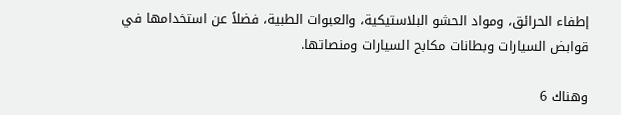إطفاء الحرائق، ومواد الحشو البلاستيكية، والعبوات الطبية، فضلاً عن استخدامها في قوابض السيارات وبطانات مكابح السيارات ومنصاتها.

وهناك 6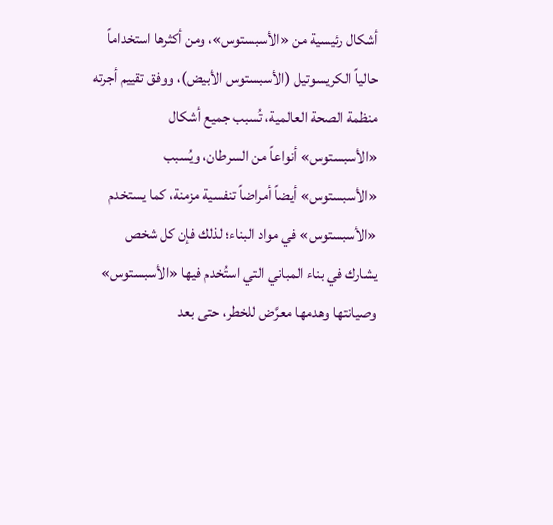أشكال رئيسية من «الأسبستوس»، ومن أكثرها استخداماً حالياً الكريسوتيل (الأسبستوس الأبيض)، ووفق تقييم أجرته منظمة الصحة العالمية، تُسبب جميع أشكال «الأسبستوس» أنواعاً من السرطان، ويُسبب «الأسبستوس» أيضاً أمراضاً تنفسية مزمنة، كما يستخدم «الأسبستوس» في مواد البناء؛ لذلك فإن كل شخص يشارك في بناء المباني التي استُخدم فيها «الأسبستوس» وصيانتها وهدمها معرَّض للخطر، حتى بعد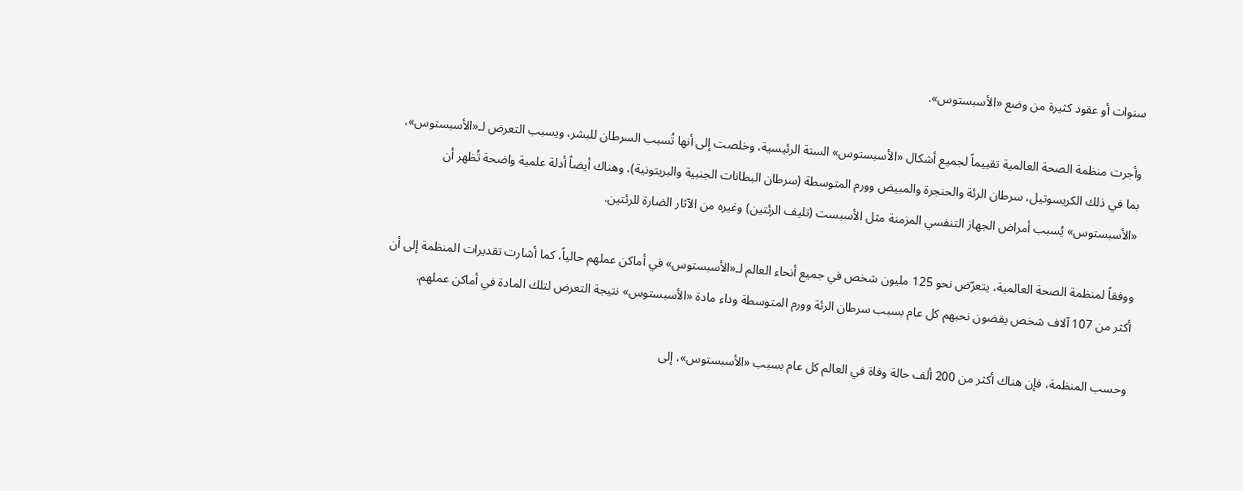سنوات أو عقود كثيرة من وضع «الأسبستوس».

وأجرت منظمة الصحة العالمية تقييماً لجميع أشكال «الأسبستوس» الستة الرئيسية، وخلصت إلى أنها تُسبب السرطان للبشر، ويسبب التعرض لـ«الأسبستوس»، بما في ذلك الكريسوتيل، سرطان الرئة والحنجرة والمبيض وورم المتوسطة (سرطان البطانات الجنبية والبريتونية)، وهناك أيضاً أدلة علمية واضحة تُظهر أن «الأسبستوس» يُسبب أمراض الجهاز التنفسي المزمنة مثل الأسبست (تليف الرئتين) وغيره من الآثار الضارة للرئتين.

ووفقاً لمنظمة الصحة العالمية، يتعرّض نحو 125 مليون شخص في جميع أنحاء العالم لـ«الأسبستوس» في أماكن عملهم حالياً، كما أشارت تقديرات المنظمة إلى أن أكثر من 107 آلاف شخص يقضون نحبهم كل عام بسبب سرطان الرئة وورم المتوسطة وداء مادة «الأسبستوس» نتيجة التعرض لتلك المادة في أماكن عملهم.

وحسب المنظمة، فإن هناك أكثر من 200 ألف حالة وفاة في العالم كل عام بسبب «الأسبستوس»، إلى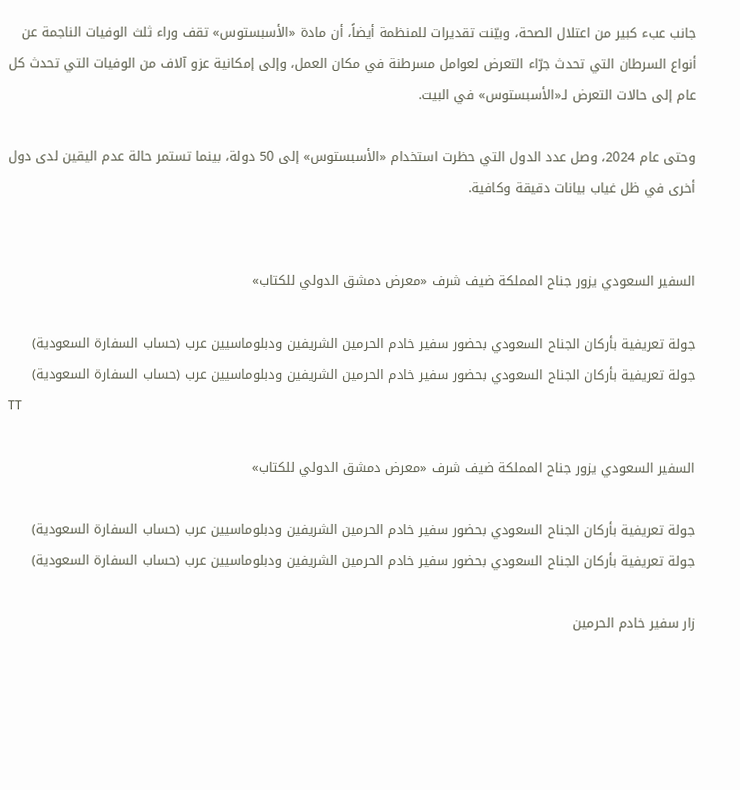جانب عبء كبير من اعتلال الصحة، وبيّنت تقديرات للمنظمة أيضاً، أن مادة «الأسبستوس» تقف وراء ثلث الوفيات الناجمة عن أنواع السرطان التي تحدث جرّاء التعرض لعوامل مسرطنة في مكان العمل، وإلى إمكانية عزو آلاف من الوفيات التي تحدث كل عام إلى حالات التعرض لـ«الأسبستوس» في البيت.

وحتى عام 2024، وصل عدد الدول التي حظرت استخدام «الأسبستوس» إلى 50 دولة، بينما تستمر حالة عدم اليقين لدى دول أخرى في ظل غياب بيانات دقيقة وكافية.


السفير السعودي يزور جناح المملكة ضيف شرف «معرض دمشق الدولي للكتاب»

جولة تعريفية بأركان الجناح السعودي بحضور سفير خادم الحرمين الشريفين ودبلوماسيين عرب (حساب السفارة السعودية)
جولة تعريفية بأركان الجناح السعودي بحضور سفير خادم الحرمين الشريفين ودبلوماسيين عرب (حساب السفارة السعودية)
TT

السفير السعودي يزور جناح المملكة ضيف شرف «معرض دمشق الدولي للكتاب»

جولة تعريفية بأركان الجناح السعودي بحضور سفير خادم الحرمين الشريفين ودبلوماسيين عرب (حساب السفارة السعودية)
جولة تعريفية بأركان الجناح السعودي بحضور سفير خادم الحرمين الشريفين ودبلوماسيين عرب (حساب السفارة السعودية)

زار سفير خادم الحرمين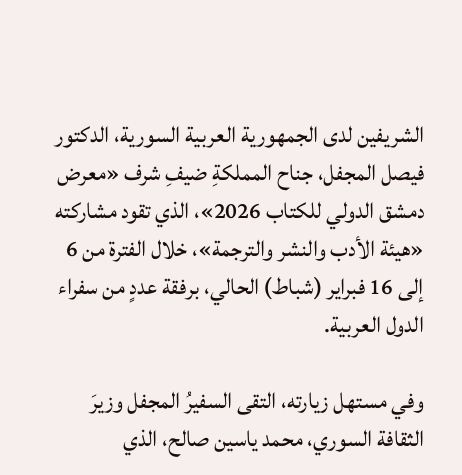الشريفين لدى الجمهورية العربية السورية، الدكتور فيصل المجفل، جناح المملكةِ ضيفِ شرف «معرض دمشق الدولي للكتاب 2026»، الذي تقود مشاركته «هيئة الأدب والنشر والترجمة»، خلال الفترة من 6 إلى 16 فبراير (شباط) الحالي، برفقة عددٍ من سفراء الدول العربية.

وفي مستهل زيارته، التقى السفيرُ المجفل وزيرَ الثقافة السوري، محمد ياسين صالح، الذي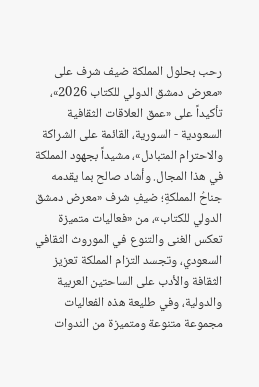رحب بحلول المملكة ضيف شرف على «معرض دمشق الدولي للكتاب 2026»، تأكيداً على «عمق العلاقات الثقافية السعودية - السورية، القائمة على الشراكة والاحترام المتبادل»، مشيداً بجهود المملكة في هذا المجال. وأشاد صالح بما يقدمه جناحُ المملكةِ؛ ضيفِ شرف «معرض دمشق الدولي للكتاب»، من «فعاليات متميزة تعكس الغنى والتنوع في الموروث الثقافي السعودي، وتجسد التزام المملكة تعزيز الثقافة والأدب على الساحتين العربية والدولية، وفي طليعة هذه الفعاليات مجموعة متنوعة ومتميزة من الندوات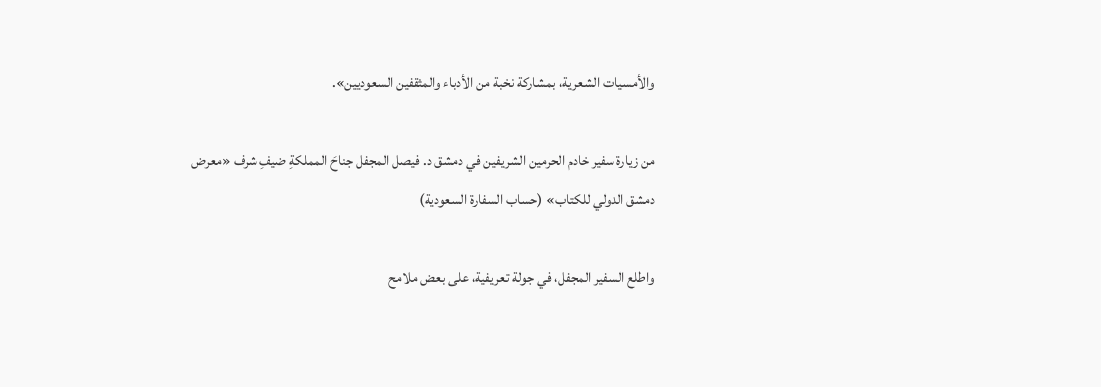والأمسيات الشعرية، بمشاركة نخبة من الأدباء والمثقفين السعوديين».

من زيارة سفير خادم الحرمين الشريفين في دمشق د. فيصل المجفل جناحَ المملكةِ ضيفِ شرف «معرض دمشق الدولي للكتاب» (حساب السفارة السعودية)

واطلع السفير المجفل، في جولة تعريفية، على بعض ملامح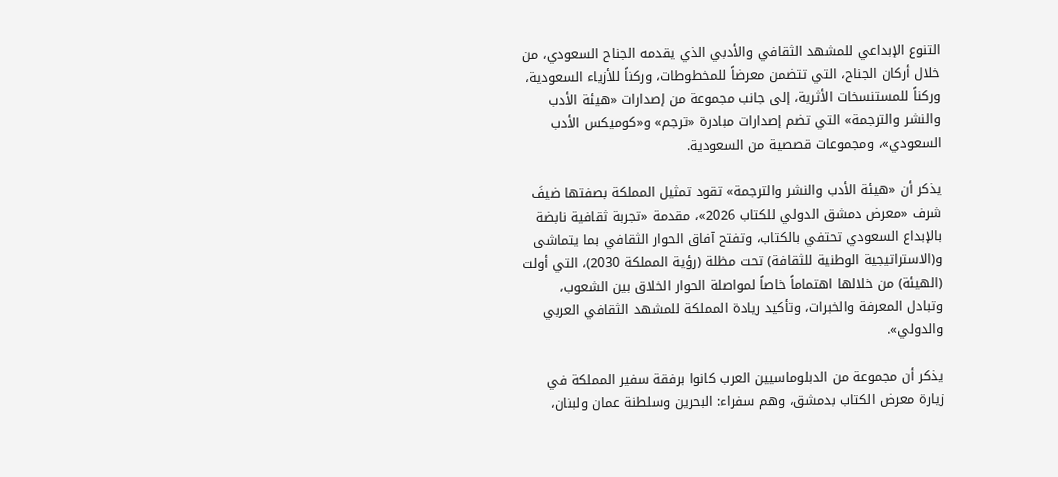التنوع الإبداعي للمشهد الثقافي والأدبي الذي يقدمه الجناح السعودي، من خلال أركان الجناح، التي تتضمن معرضاً للمخطوطات، وركناً للأزياء السعودية، وركناً للمستنسخات الأثرية، إلى جانب مجموعة من إصدارات «هيئة الأدب والنشر والترجمة» التي تضم إصدارات مبادرة «ترجم» و«كوميكس الأدب السعودي»، ومجموعات قصصية من السعودية.

يذكر أن «هيئة الأدب والنشر والترجمة» تقود تمثيل المملكة بصفتها ضيفَ شرف «معرض دمشق الدولي للكتاب 2026»، مقدمة «تجربة ثقافية نابضة بالإبداع السعودي تحتفي بالكتاب، وتفتح آفاق الحوار الثقافي بما يتماشى و(الاستراتيجية الوطنية للثقافة) تحت مظلة (رؤية المملكة 2030)، التي أولت (الهيئة) من خلالها اهتماماً خاصاً لمواصلة الحوار الخلاق بين الشعوب، وتبادل المعرفة والخبرات، وتأكيد ريادة المملكة للمشهد الثقافي العربي والدولي».

يذكر أن مجموعة من الدبلوماسيين العرب كانوا برفقة سفير المملكة في زيارة معرض الكتاب بدمشق، وهم سفراء: البحرين وسلطنة عمان ولبنان،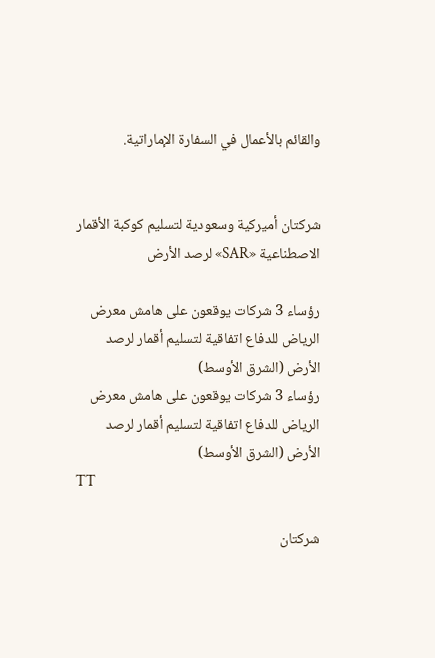والقائم بالأعمال في السفارة الإماراتية.


شركتان أميركية وسعودية لتسليم كوكبة الأقمار الاصطناعية «SAR» لرصد الأرض

رؤساء 3 شركات يوقعون على هامش معرض الرياض للدفاع اتفاقية لتسليم أقمار لرصد الأرض (الشرق الأوسط)
رؤساء 3 شركات يوقعون على هامش معرض الرياض للدفاع اتفاقية لتسليم أقمار لرصد الأرض (الشرق الأوسط)
TT

شركتان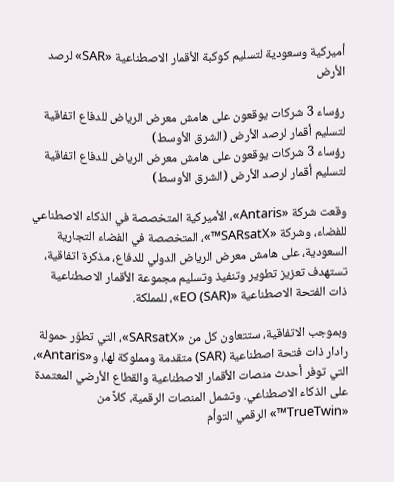أميركية وسعودية لتسليم كوكبة الأقمار الاصطناعية «SAR» لرصد الأرض

رؤساء 3 شركات يوقعون على هامش معرض الرياض للدفاع اتفاقية لتسليم أقمار لرصد الأرض (الشرق الأوسط)
رؤساء 3 شركات يوقعون على هامش معرض الرياض للدفاع اتفاقية لتسليم أقمار لرصد الأرض (الشرق الأوسط)

وقعت شركة «Antaris»، الأميركية المتخصصة في الذكاء الاصطناعي للفضاء، وشركة «SARsatX™»، المتخصصة في الفضاء التجارية السعودية، على هامش معرض الرياض الدولي للدفاع، مذكرة اتفاقية، تستهدف تعزيز تطوير وتنفيذ وتسليم مجموعة الأقمار الاصطناعية ذات الفتحة الاصطناعية «(SAR) EO»، للمملكة.

وبموجب الاتفاقية، ستتعاون كل من «SARsatX»، التي تطوّر حمولة رادار ذات فتحة اصطناعية (SAR) متقدمة ومملوكة لها، و«Antaris»، التي توفر أحدث منصات الأقمار الاصطناعية والقطاع الأرضي المعتمدة على الذكاء الاصطناعي. وتشمل المنصات الرقمية، كلاً من «TrueTwin™» الرقمي التوأم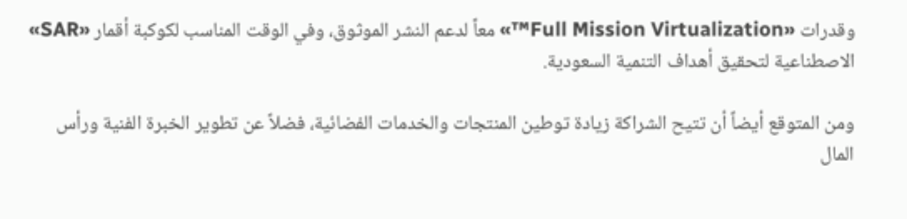وقدرات «Full Mission Virtualization™» معاً لدعم النشر الموثوق، وفي الوقت المناسب لكوكبة أقمار «SAR» الاصطناعية لتحقيق أهداف التنمية السعودية.

ومن المتوقع أيضاً أن تتيح الشراكة زيادة توطين المنتجات والخدمات الفضائية، فضلاً عن تطوير الخبرة الفنية ورأس المال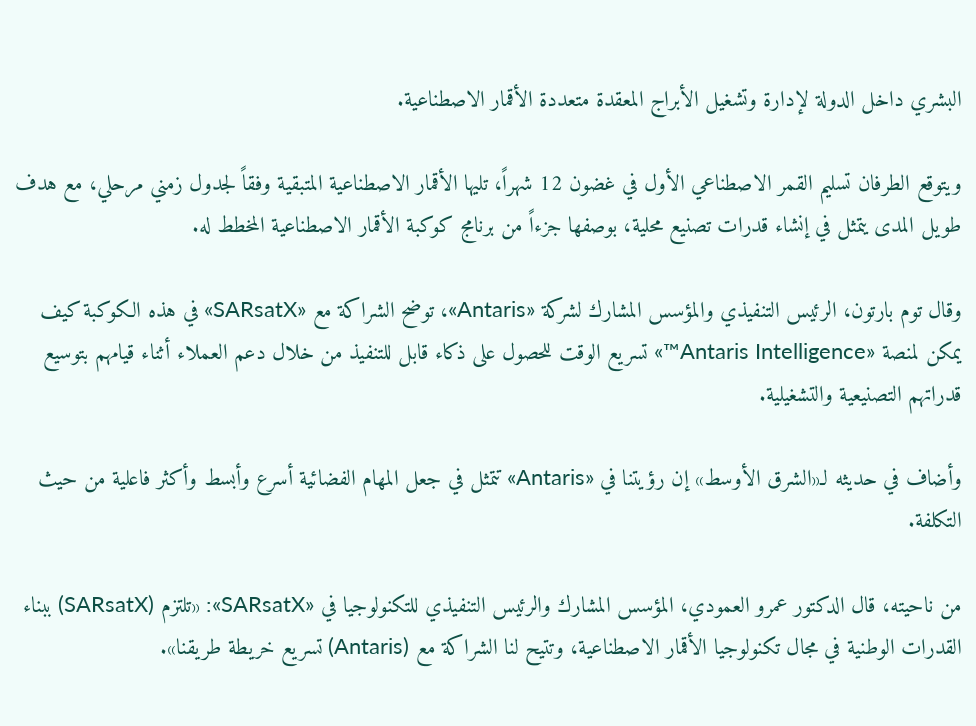البشري داخل الدولة لإدارة وتشغيل الأبراج المعقدة متعددة الأقمار الاصطناعية.

ويتوقع الطرفان تسليم القمر الاصطناعي الأول في غضون 12 شهراً، تليها الأقمار الاصطناعية المتبقية وفقاً لجدول زمني مرحلي، مع هدف طويل المدى يتمثل في إنشاء قدرات تصنيع محلية، بوصفها جزءاً من برنامج كوكبة الأقمار الاصطناعية المخطط له.

وقال توم بارتون، الرئيس التنفيذي والمؤسس المشارك لشركة «Antaris»، توضح الشراكة مع «SARsatX» في هذه الكوكبة كيف يمكن لمنصة «Antaris Intelligence™» تسريع الوقت للحصول على ذكاء قابل للتنفيذ من خلال دعم العملاء أثناء قيامهم بتوسيع قدراتهم التصنيعية والتشغيلية.

وأضاف في حديثه لـ«الشرق الأوسط» إن رؤيتنا في «Antaris» تتمثل في جعل المهام الفضائية أسرع وأبسط وأكثر فاعلية من حيث التكلفة.

من ناحيته، قال الدكتور عمرو العمودي، المؤسس المشارك والرئيس التنفيذي للتكنولوجيا في «SARsatX»: «تلتزم (SARsatX) ببناء القدرات الوطنية في مجال تكنولوجيا الأقمار الاصطناعية، وتتيح لنا الشراكة مع (Antaris) تسريع خريطة طريقنا».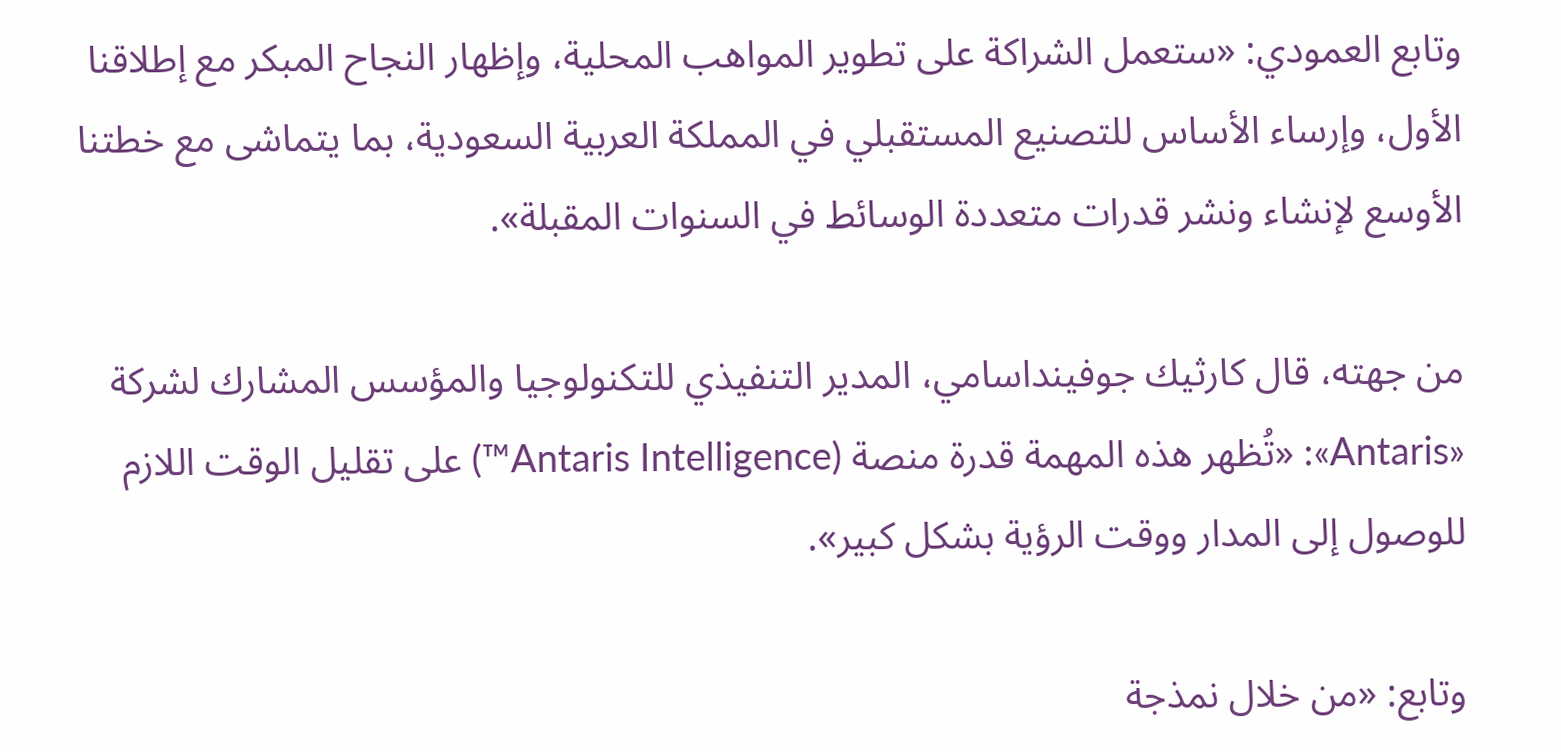وتابع العمودي: «ستعمل الشراكة على تطوير المواهب المحلية، وإظهار النجاح المبكر مع إطلاقنا الأول، وإرساء الأساس للتصنيع المستقبلي في المملكة العربية السعودية، بما يتماشى مع خطتنا الأوسع لإنشاء ونشر قدرات متعددة الوسائط في السنوات المقبلة».

من جهته، قال كارثيك جوفينداسامي، المدير التنفيذي للتكنولوجيا والمؤسس المشارك لشركة «Antaris»: «تُظهر هذه المهمة قدرة منصة (Antaris Intelligence™) على تقليل الوقت اللازم للوصول إلى المدار ووقت الرؤية بشكل كبير».

وتابع: «من خلال نمذجة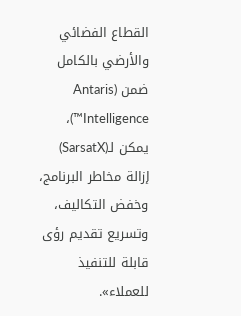القطاع الفضائي والأرضي بالكامل ضمن (Antaris Intelligence™)، يمكن لـ(SarsatX) إزالة مخاطر البرنامج، وخفض التكاليف، وتسريع تقديم رؤى قابلة للتنفيذ للعملاء».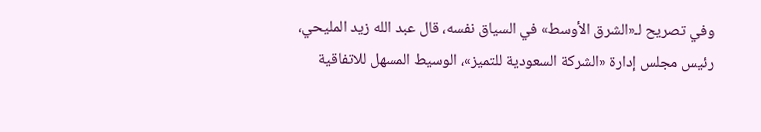وفي تصريح لـ«الشرق الأوسط» في السياق نفسه، قال عبد الله زيد المليحي، رئيس مجلس إدارة «الشركة السعودية للتميز»، الوسيط المسهل للاتفاقية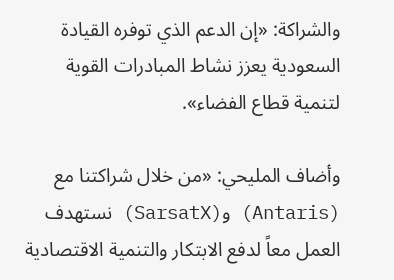والشراكة: «إن الدعم الذي توفره القيادة السعودية يعزز نشاط المبادرات القوية لتنمية قطاع الفضاء».

وأضاف المليحي: «من خلال شراكتنا مع (Antaris) و(SarsatX) نستهدف العمل معاً لدفع الابتكار والتنمية الاقتصادية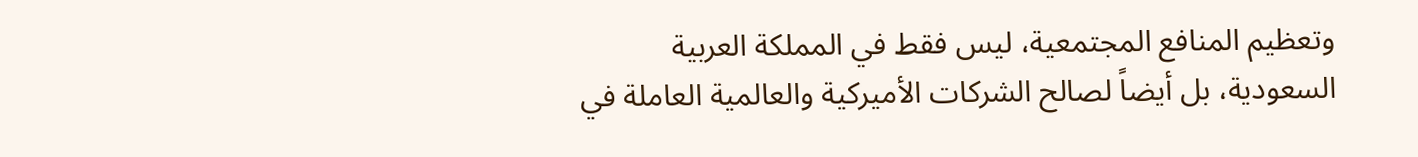وتعظيم المنافع المجتمعية، ليس فقط في المملكة العربية السعودية، بل أيضاً لصالح الشركات الأميركية والعالمية العاملة في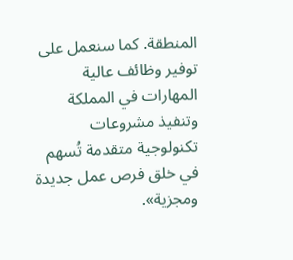المنطقة. كما سنعمل على توفير وظائف عالية المهارات في المملكة وتنفيذ مشروعات تكنولوجية متقدمة تُسهم في خلق فرص عمل جديدة ومجزية».